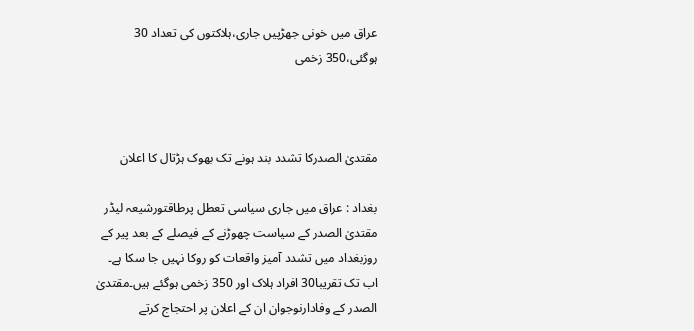عراق میں خونی جھڑپیں جاری،ہلاکتوں کی تعداد 30 ہوگئی،350 زخمی



مقتدیٰ الصدرکا تشدد بند ہونے تک بھوک ہڑتال کا اعلان

بغداد : عراق میں جاری سیاسی تعطل پرطاقتورشیعہ لیڈر مقتدیٰ الصدر کے سیاست چھوڑنے کے فیصلے کے بعد پیر کے روزبغداد میں تشدد آمیز واقعات کو روکا نہیں جا سکا ہے۔ اب تک تقریبا30 افراد ہلاک اور 350 زخمی ہوگئے ہیں۔مقتدیٰ الصدر کے وفادارنوجوان ان کے اعلان پر احتجاج کرتے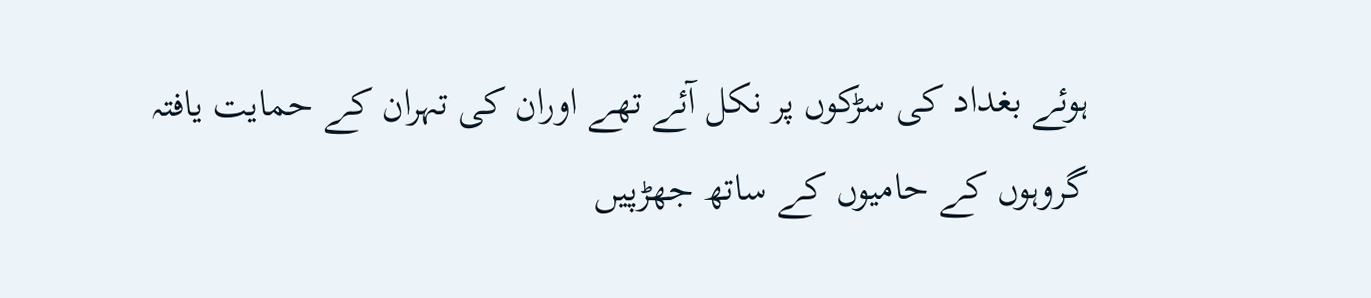ہوئے بغداد کی سڑکوں پر نکل آئے تھے اوران کی تہران کے حمایت یافتہ گروہوں کے حامیوں کے ساتھ جھڑپیں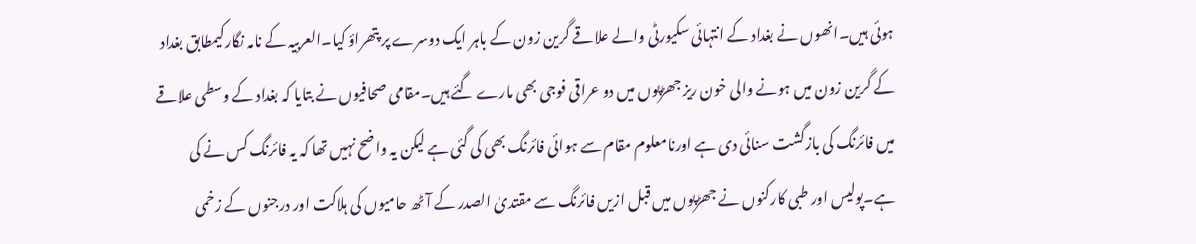ہوئی ہیں۔انھوں نے بغداد کے انتہائی سکیورٹی والے علاقے گرین زون کے باہر ایک دوسرے پر پتھراؤ کیا۔العربیہ کے نامہ نگارکیمطابق بغداد کے گرین زون میں ہونے والی خون ریز جھڑپوں میں دو عراقی فوجی بھی مارے گئے ہیں۔مقامی صحافیوں نے بتایا کہ بغداد کے وسطی علاقے میں فائرنگ کی بازگشت سنائی دی ہے اورنامعلوم مقام سے ہوائی فائرنگ بھی کی گئی ہے لیکن یہ واضح نہیں تھا کہ یہ فائرنگ کس نے کی ہے۔پولیس اور طبی کارکنوں نے جھڑپوں میں قبل ازیں فائرنگ سے مقتدیٰ الصدر کے آٹھ حامیوں کی ہلاکت اور درجنوں کے زخمی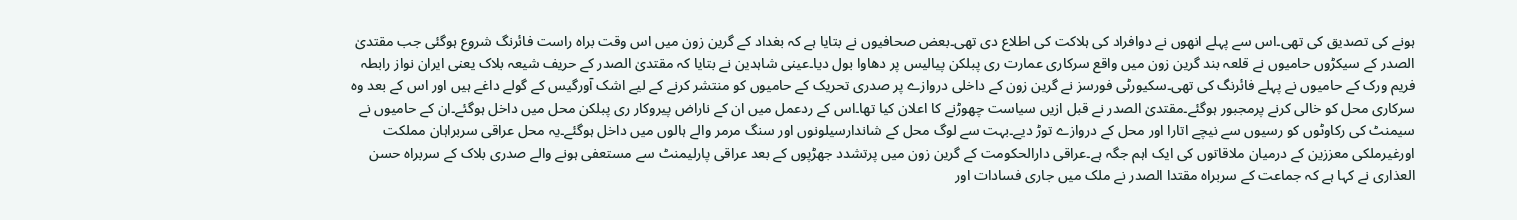ہونے کی تصدیق کی تھی۔اس سے پہلے انھوں نے دوافراد کی ہلاکت کی اطلاع دی تھی۔بعض صحافیوں نے بتایا ہے کہ بغداد کے گرین زون میں اس وقت براہ راست فائرنگ شروع ہوگئی جب مقتدیٰ الصدر کے سیکڑوں حامیوں نے قلعہ بند گرین زون میں واقع سرکاری عمارت ری پبلکن پیالیس پر دھاوا بول دیا۔عینی شاہدین نے بتایا کہ مقتدیٰ الصدر کے حریف شیعہ بلاک یعنی ایران نواز رابطہ فریم ورک کے حامیوں نے پہلے فائرنگ کی تھی۔سکیورٹی فورسز نے گرین زون کے داخلی دروازے پر صدری تحریک کے حامیوں کو منتشر کرنے کے لیے اشک آورگیس کے گولے داغے ہیں اور اس کے بعد وہ سرکاری محل کو خالی کرنے پرمجبور ہوگئے۔مقتدیٰ الصدر نے قبل ازیں سیاست چھوڑنے کا اعلان کیا تھا۔اس کے ردعمل میں ان کے ناراض پیروکار ری پبلکن محل میں داخل ہوگئے۔ان کے حامیوں نے سیمنٹ کی رکاوٹوں کو رسیوں سے نیچے اتارا اور محل کے دروازے توڑ دیے۔بہت سے لوگ محل کے شاندارسیلونوں اور سنگ مرمر والے ہالوں میں داخل ہوگئے۔یہ محل عراقی سربراہان مملکت اورغیرملکی معززین کے درمیان ملاقاتوں کی ایک اہم جگہ ہے۔عراقی دارالحکومت کے گرین زون میں پرتشدد جھڑپوں کے بعد عراقی پارلیمنٹ سے مستعفی ہونے والے صدری بلاک کے سربراہ حسن العذاری نے کہا ہے کہ جماعت کے سربراہ مقتدا الصدر نے ملک میں جاری فسادات اور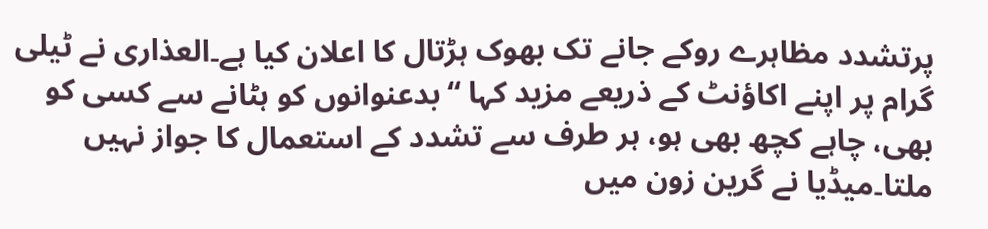پرتشدد مظاہرے روکے جانے تک بھوک ہڑتال کا اعلان کیا ہے۔العذاری نے ٹیلی گرام پر اپنے اکاؤنٹ کے ذریعے مزید کہا “بدعنوانوں کو ہٹانے سے کسی کو بھی، چاہے کچھ بھی ہو، ہر طرف سے تشدد کے استعمال کا جواز نہیں ملتا۔میڈیا نے گرین زون میں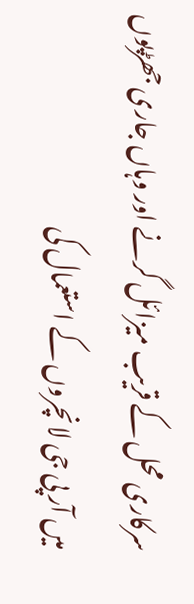سرکاری محل کے قریب میزائل گرنے اور وہاں جاری جھڑپوں میں آر پی جی لانچروں کے استعمال کی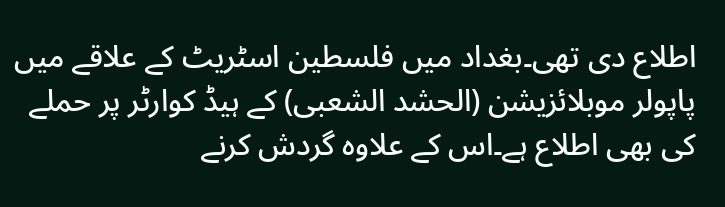اطلاع دی تھی۔بغداد میں فلسطین اسٹریٹ کے علاقے میں پاپولر موبلائزیشن (الحشد الشعبی) کے ہیڈ کوارٹر پر حملے کی بھی اطلاع ہے۔اس کے علاوہ گردش کرنے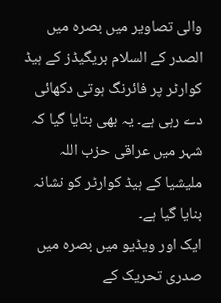والی تصاویر میں بصرہ میں الصدر کے السلام بریگیڈز کے ہیڈ کوارٹر پر فائرنگ ہوتی دکھائی دے رہی ہے۔ یہ بھی بتایا گیا کہ شہر میں عراقی حزب اللہ ملیشیا کے ہیڈ کوارٹر کو نشانہ بنایا گیا ہے۔
ایک اور ویڈیو میں بصرہ میں صدری تحریک کے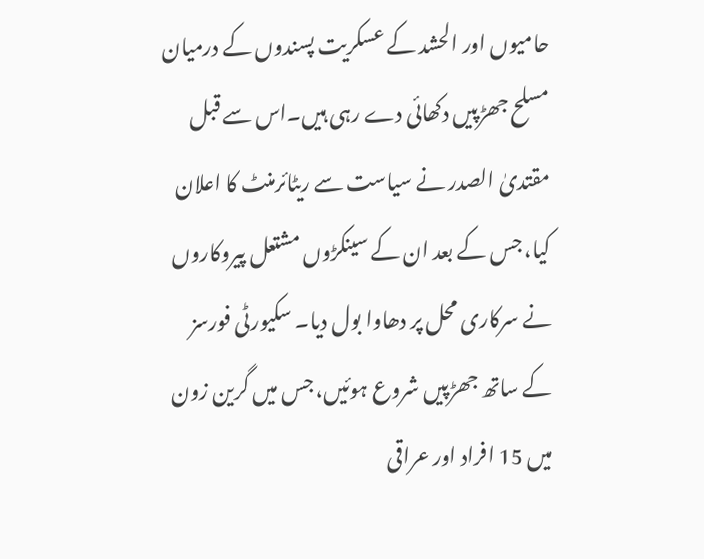حامیوں اور الحشد کے عسکریت پسندوں کے درمیان مسلح جھڑپیں دکھائی دے رہی ہیں۔اس سے قبل مقتدیٰ الصدر نے سیاست سے ریٹائرمنٹ کا اعلان کیا، جس کے بعد ان کے سینکڑوں مشتعل پیروکاروں نے سرکاری محل پر دھاوا بول دیا۔ سکیورٹی فورسز کے ساتھ جھڑپیں شروع ہوئیں، جس میں گرین زون میں 15 افراد اور عراقی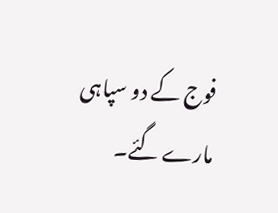فوج کے دو سپاہی مارے گئے۔